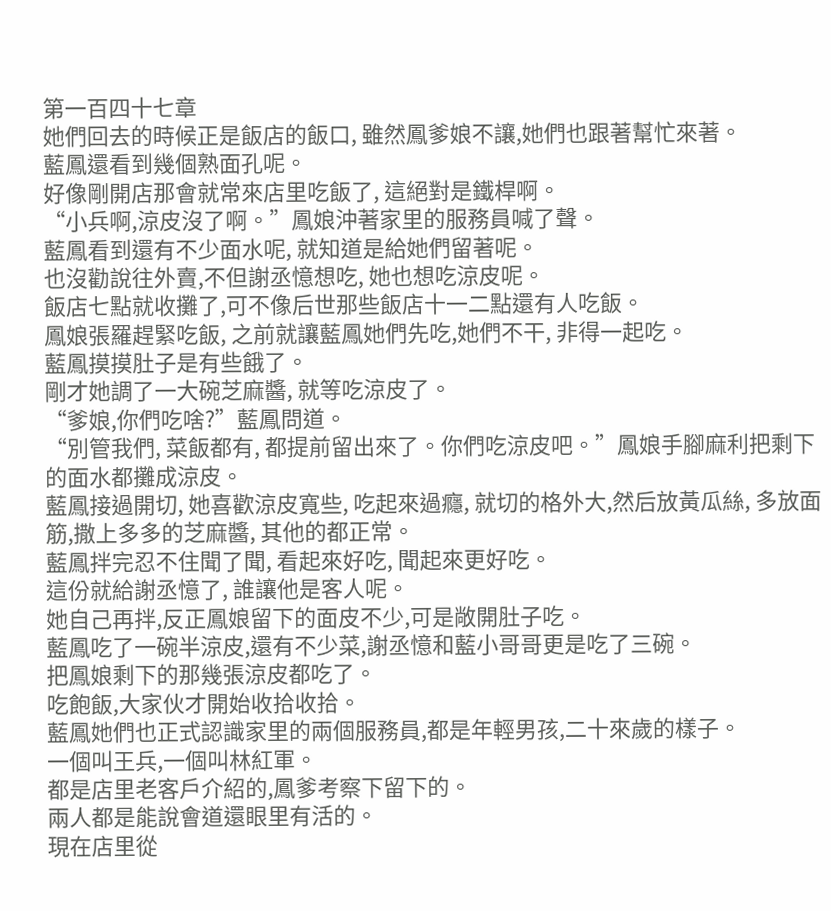第一百四十七章
她們回去的時候正是飯店的飯口, 雖然鳳爹娘不讓,她們也跟著幫忙來著。
藍鳳還看到幾個熟面孔呢。
好像剛開店那會就常來店里吃飯了, 這絕對是鐵桿啊。
“小兵啊,涼皮沒了啊。”鳳娘沖著家里的服務員喊了聲。
藍鳳看到還有不少面水呢, 就知道是給她們留著呢。
也沒勸說往外賣,不但謝丞憶想吃, 她也想吃涼皮呢。
飯店七點就收攤了,可不像后世那些飯店十一二點還有人吃飯。
鳳娘張羅趕緊吃飯, 之前就讓藍鳳她們先吃,她們不干, 非得一起吃。
藍鳳摸摸肚子是有些餓了。
剛才她調了一大碗芝麻醬, 就等吃涼皮了。
“爹娘,你們吃啥?”藍鳳問道。
“別管我們, 菜飯都有, 都提前留出來了。你們吃涼皮吧。”鳳娘手腳麻利把剩下的面水都攤成涼皮。
藍鳳接過開切, 她喜歡涼皮寬些, 吃起來過癮, 就切的格外大,然后放黃瓜絲, 多放面筋,撒上多多的芝麻醬, 其他的都正常。
藍鳳拌完忍不住聞了聞, 看起來好吃, 聞起來更好吃。
這份就給謝丞憶了, 誰讓他是客人呢。
她自己再拌,反正鳳娘留下的面皮不少,可是敞開肚子吃。
藍鳳吃了一碗半涼皮,還有不少菜,謝丞憶和藍小哥哥更是吃了三碗。
把鳳娘剩下的那幾張涼皮都吃了。
吃飽飯,大家伙才開始收拾收拾。
藍鳳她們也正式認識家里的兩個服務員,都是年輕男孩,二十來歲的樣子。
一個叫王兵,一個叫林紅軍。
都是店里老客戶介紹的,鳳爹考察下留下的。
兩人都是能說會道還眼里有活的。
現在店里從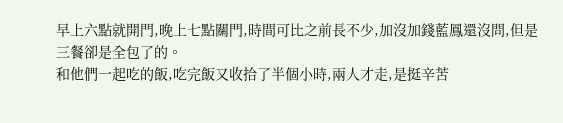早上六點就開門,晚上七點關門,時間可比之前長不少,加沒加錢藍鳳還沒問,但是三餐卻是全包了的。
和他們一起吃的飯,吃完飯又收拾了半個小時,兩人才走,是挺辛苦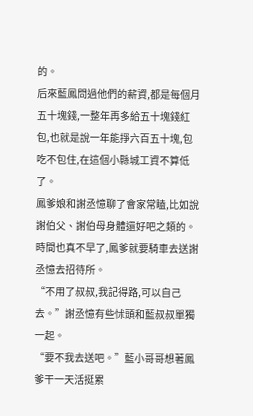的。
后來藍鳳問過他們的薪資,都是每個月五十塊錢,一整年再多給五十塊錢紅包,也就是說一年能掙六百五十塊,包吃不包住,在這個小縣城工資不算低了。
鳳爹娘和謝丞憶聊了會家常瞌,比如說謝伯父、謝伯母身體還好吧之類的。
時間也真不早了,鳳爹就要騎車去送謝丞憶去招待所。
“不用了叔叔,我記得路,可以自己去。”謝丞憶有些怵頭和藍叔叔單獨一起。
“要不我去送吧。”藍小哥哥想著鳳爹干一天活挺累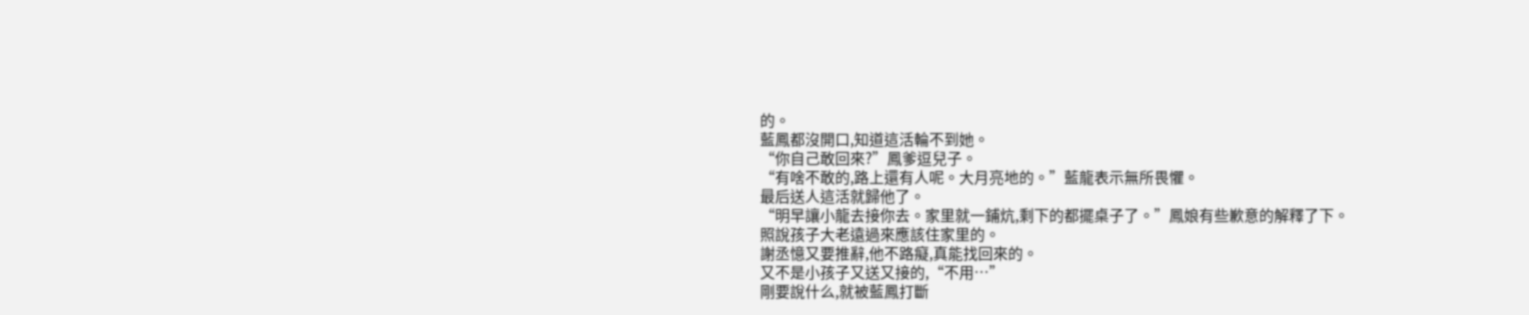的。
藍鳳都沒開口,知道這活輪不到她。
“你自己敢回來?”鳳爹逗兒子。
“有啥不敢的,路上還有人呢。大月亮地的。”藍龍表示無所畏懼。
最后送人這活就歸他了。
“明早讓小龍去接你去。家里就一鋪炕,剩下的都擺桌子了。”鳳娘有些歉意的解釋了下。
照說孩子大老遠過來應該住家里的。
謝丞憶又要推辭,他不路癡,真能找回來的。
又不是小孩子又送又接的,“不用…”
剛要說什么,就被藍鳳打斷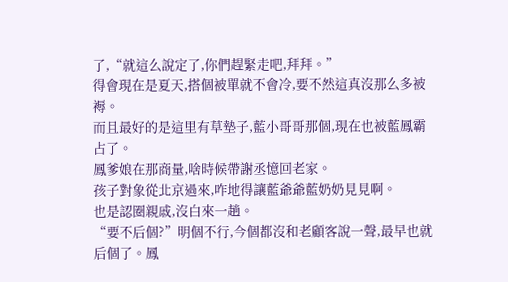了,“就這么說定了,你們趕緊走吧,拜拜。”
得會現在是夏天,搭個被單就不會冷,要不然這真沒那么多被褥。
而且最好的是這里有草墊子,藍小哥哥那個,現在也被藍鳳霸占了。
鳳爹娘在那商量,啥時候帶謝丞憶回老家。
孩子對象從北京過來,咋地得讓藍爺爺藍奶奶見見啊。
也是認圈親戚,沒白來一趟。
“要不后個?”明個不行,今個都沒和老顧客說一聲,最早也就后個了。鳳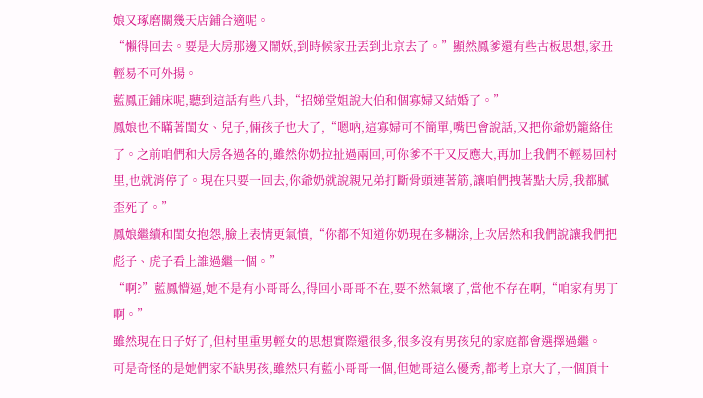娘又琢磨關幾天店鋪合適呢。
“懶得回去。要是大房那邊又鬧妖,到時候家丑丟到北京去了。”顯然鳳爹還有些古板思想,家丑輕易不可外揚。
藍鳳正鋪床呢,聽到這話有些八卦,“招娣堂姐說大伯和個寡婦又結婚了。”
鳳娘也不瞞著閨女、兒子,倆孩子也大了,“嗯吶,這寡婦可不簡單,嘴巴會說話,又把你爺奶籠絡住了。之前咱們和大房各過各的,雖然你奶拉扯過兩回,可你爹不干又反應大,再加上我們不輕易回村里,也就消停了。現在只要一回去,你爺奶就說親兄弟打斷骨頭連著筋,讓咱們拽著點大房,我都膩歪死了。”
鳳娘繼續和閨女抱怨,臉上表情更氣憤,“你都不知道你奶現在多糊涂,上次居然和我們說讓我們把彪子、虎子看上誰過繼一個。”
“啊?”藍鳳懵逼,她不是有小哥哥么,得回小哥哥不在,要不然氣壞了,當他不存在啊,“咱家有男丁啊。”
雖然現在日子好了,但村里重男輕女的思想實際還很多,很多沒有男孩兒的家庭都會選擇過繼。
可是奇怪的是她們家不缺男孩,雖然只有藍小哥哥一個,但她哥這么優秀,都考上京大了,一個頂十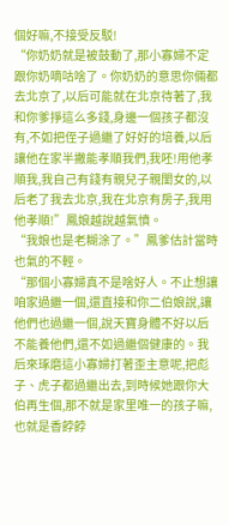個好嘛,不接受反駁!
“你奶奶就是被鼓動了,那小寡婦不定跟你奶嘀咕啥了。你奶奶的意思你倆都去北京了,以后可能就在北京待著了,我和你爹掙這么多錢,身邊一個孩子都沒有,不如把侄子過繼了好好的培養,以后讓他在家半撇能孝順我們,我呸!用他孝順我,我自己有錢有親兒子親閨女的,以后老了我去北京,我在北京有房子,我用他孝順!”鳳娘越說越氣憤。
“我娘也是老糊涂了。”鳳爹估計當時也氣的不輕。
“那個小寡婦真不是啥好人。不止想讓咱家過繼一個,還直接和你二伯娘說,讓他們也過繼一個,說天寶身體不好以后不能養他們,還不如過繼個健康的。我后來琢磨這小寡婦打著歪主意呢,把彪子、虎子都過繼出去,到時候她跟你大伯再生個,那不就是家里唯一的孩子嘛,也就是香餑餑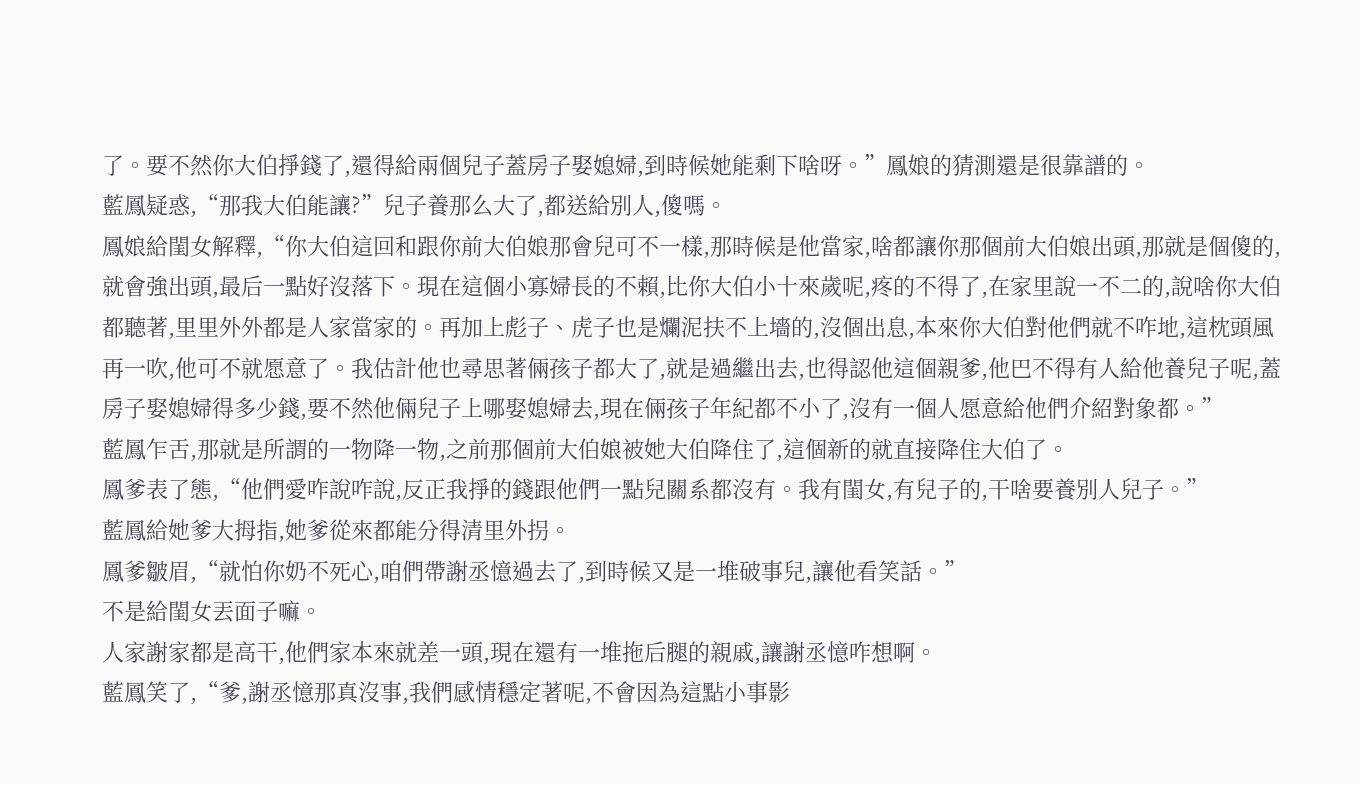了。要不然你大伯掙錢了,還得給兩個兒子蓋房子娶媳婦,到時候她能剩下啥呀。”鳳娘的猜測還是很靠譜的。
藍鳳疑惑,“那我大伯能讓?”兒子養那么大了,都送給別人,傻嗎。
鳳娘給閨女解釋,“你大伯這回和跟你前大伯娘那會兒可不一樣,那時候是他當家,啥都讓你那個前大伯娘出頭,那就是個傻的,就會強出頭,最后一點好沒落下。現在這個小寡婦長的不賴,比你大伯小十來歲呢,疼的不得了,在家里說一不二的,說啥你大伯都聽著,里里外外都是人家當家的。再加上彪子、虎子也是爛泥扶不上墻的,沒個出息,本來你大伯對他們就不咋地,這枕頭風再一吹,他可不就愿意了。我估計他也尋思著倆孩子都大了,就是過繼出去,也得認他這個親爹,他巴不得有人給他養兒子呢,蓋房子娶媳婦得多少錢,要不然他倆兒子上哪娶媳婦去,現在倆孩子年紀都不小了,沒有一個人愿意給他們介紹對象都。”
藍鳳乍舌,那就是所謂的一物降一物,之前那個前大伯娘被她大伯降住了,這個新的就直接降住大伯了。
鳳爹表了態,“他們愛咋說咋說,反正我掙的錢跟他們一點兒關系都沒有。我有閨女,有兒子的,干啥要養別人兒子。”
藍鳳給她爹大拇指,她爹從來都能分得清里外拐。
鳳爹皺眉,“就怕你奶不死心,咱們帶謝丞憶過去了,到時候又是一堆破事兒,讓他看笑話。”
不是給閨女丟面子嘛。
人家謝家都是高干,他們家本來就差一頭,現在還有一堆拖后腿的親戚,讓謝丞憶咋想啊。
藍鳳笑了,“爹,謝丞憶那真沒事,我們感情穩定著呢,不會因為這點小事影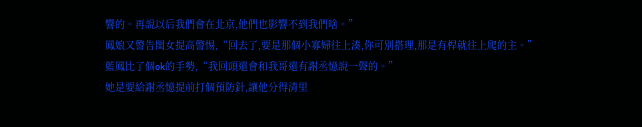響的。再說以后我們會在北京,他們也影響不到我們啥。”
鳳娘又警告閨女提高警惕,“回去了,要是那個小寡婦往上湊,你可別搭理,那是有桿就往上爬的主。”
藍鳳比了個ok的手勢,“我回頭還會和我哥還有謝丞憶說一聲的。”
她是要給謝丞憶提前打個預防針,讓他分得清里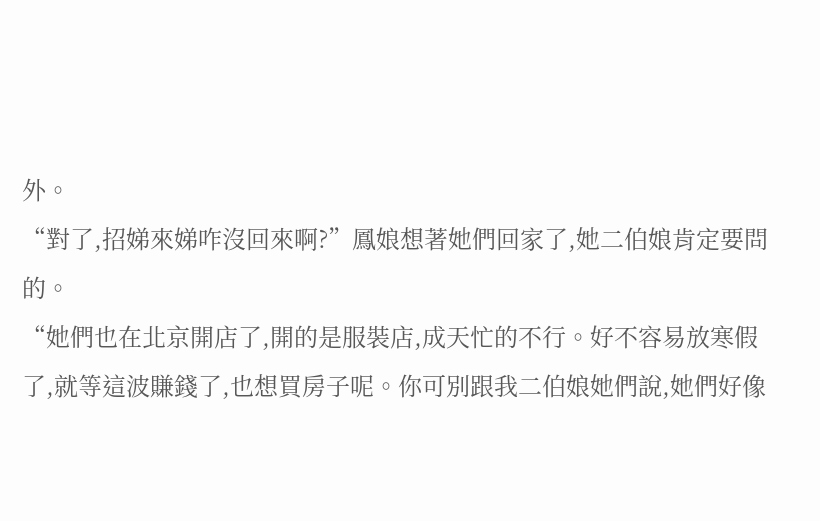外。
“對了,招娣來娣咋沒回來啊?”鳳娘想著她們回家了,她二伯娘肯定要問的。
“她們也在北京開店了,開的是服裝店,成天忙的不行。好不容易放寒假了,就等這波賺錢了,也想買房子呢。你可別跟我二伯娘她們說,她們好像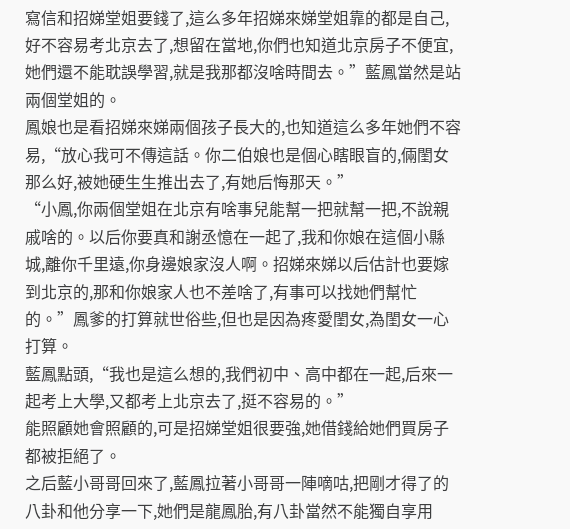寫信和招娣堂姐要錢了,這么多年招娣來娣堂姐靠的都是自己,好不容易考北京去了,想留在當地,你們也知道北京房子不便宜,她們還不能耽誤學習,就是我那都沒啥時間去。”藍鳳當然是站兩個堂姐的。
鳳娘也是看招娣來娣兩個孩子長大的,也知道這么多年她們不容易,“放心我可不傳這話。你二伯娘也是個心瞎眼盲的,倆閨女那么好,被她硬生生推出去了,有她后悔那天。”
“小鳳,你兩個堂姐在北京有啥事兒能幫一把就幫一把,不說親戚啥的。以后你要真和謝丞憶在一起了,我和你娘在這個小縣城,離你千里遠,你身邊娘家沒人啊。招娣來娣以后估計也要嫁到北京的,那和你娘家人也不差啥了,有事可以找她們幫忙的。”鳳爹的打算就世俗些,但也是因為疼愛閨女,為閨女一心打算。
藍鳳點頭,“我也是這么想的,我們初中、高中都在一起,后來一起考上大學,又都考上北京去了,挺不容易的。”
能照顧她會照顧的,可是招娣堂姐很要強,她借錢給她們買房子都被拒絕了。
之后藍小哥哥回來了,藍鳳拉著小哥哥一陣嘀咕,把剛才得了的八卦和他分享一下,她們是龍鳳胎,有八卦當然不能獨自享用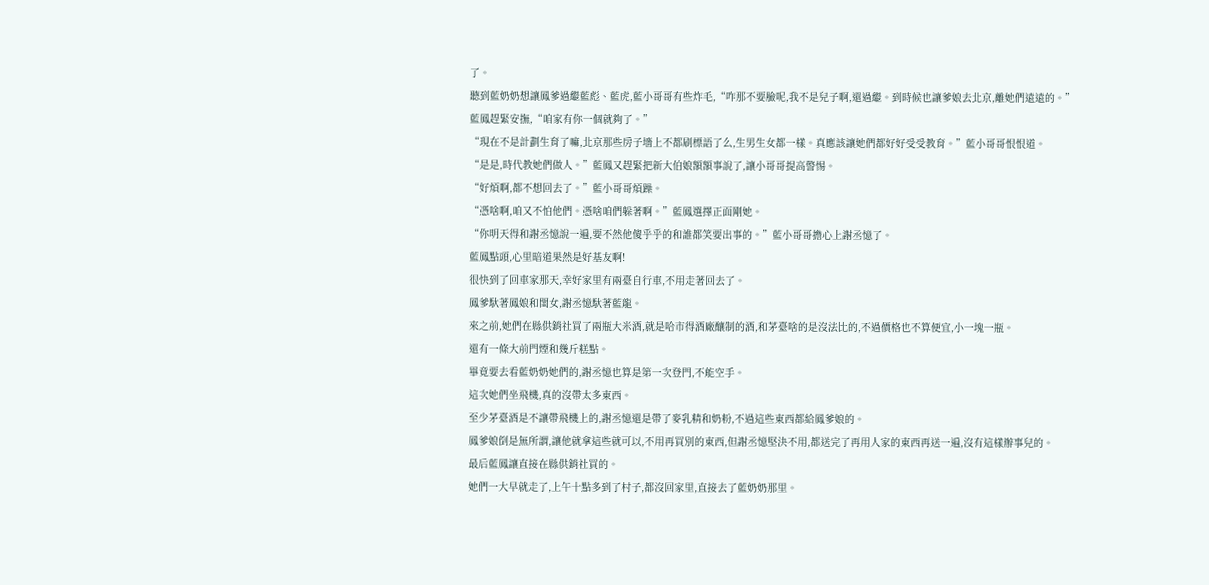了。
聽到藍奶奶想讓鳳爹過繼藍彪、藍虎,藍小哥哥有些炸毛,“咋那不要臉呢,我不是兒子啊,還過繼。到時候也讓爹娘去北京,離她們遠遠的。”
藍鳳趕緊安撫,“咱家有你一個就夠了。”
“現在不是計劃生育了嘛,北京那些房子墻上不都刷標語了么,生男生女都一樣。真應該讓她們都好好受受教育。”藍小哥哥恨恨道。
“是是,時代教她們做人。”藍鳳又趕緊把新大伯娘額額事說了,讓小哥哥提高警惕。
“好煩啊,都不想回去了。”藍小哥哥煩躁。
“憑啥啊,咱又不怕他們。憑啥咱們躲著啊。”藍鳳選擇正面剛她。
“你明天得和謝丞憶說一遍,要不然他傻乎乎的和誰都笑要出事的。”藍小哥哥擔心上謝丞憶了。
藍鳳點頭,心里暗道果然是好基友啊!
很快到了回車家那天,幸好家里有兩臺自行車,不用走著回去了。
鳳爹馱著鳳娘和閨女,謝丞憶馱著藍龍。
來之前,她們在縣供銷社買了兩瓶大米酒,就是哈市得酒廠釀制的酒,和茅臺啥的是沒法比的,不過價格也不算便宜,小一塊一瓶。
還有一條大前門煙和幾斤糕點。
畢竟要去看藍奶奶她們的,謝丞憶也算是第一次登門,不能空手。
這次她們坐飛機,真的沒帶太多東西。
至少茅臺酒是不讓帶飛機上的,謝丞憶還是帶了麥乳精和奶粉,不過這些東西都給鳳爹娘的。
鳳爹娘倒是無所謂,讓他就拿這些就可以,不用再買別的東西,但謝丞憶堅決不用,都送完了再用人家的東西再送一遍,沒有這樣辦事兒的。
最后藍鳳讓直接在縣供銷社買的。
她們一大早就走了,上午十點多到了村子,都沒回家里,直接去了藍奶奶那里。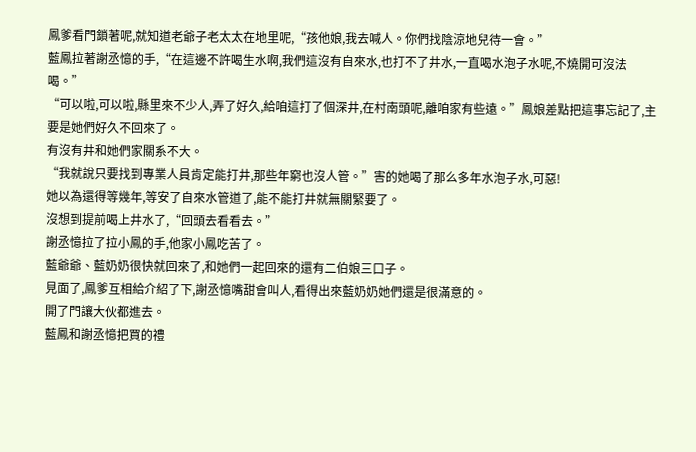鳳爹看門鎖著呢,就知道老爺子老太太在地里呢,“孩他娘,我去喊人。你們找陰涼地兒待一會。”
藍鳳拉著謝丞憶的手,“在這邊不許喝生水啊,我們這沒有自來水,也打不了井水,一直喝水泡子水呢,不燒開可沒法喝。”
“可以啦,可以啦,縣里來不少人,弄了好久,給咱這打了個深井,在村南頭呢,離咱家有些遠。”鳳娘差點把這事忘記了,主要是她們好久不回來了。
有沒有井和她們家關系不大。
“我就說只要找到專業人員肯定能打井,那些年窮也沒人管。”害的她喝了那么多年水泡子水,可惡!
她以為還得等幾年,等安了自來水管道了,能不能打井就無關緊要了。
沒想到提前喝上井水了,“回頭去看看去。”
謝丞憶拉了拉小鳳的手,他家小鳳吃苦了。
藍爺爺、藍奶奶很快就回來了,和她們一起回來的還有二伯娘三口子。
見面了,鳳爹互相給介紹了下,謝丞憶嘴甜會叫人,看得出來藍奶奶她們還是很滿意的。
開了門讓大伙都進去。
藍鳳和謝丞憶把買的禮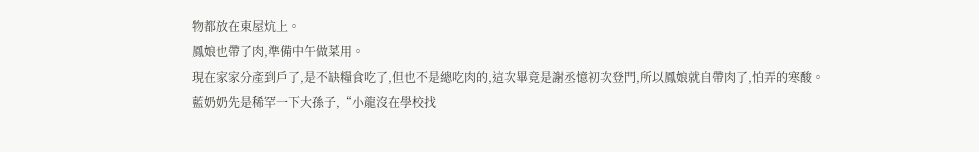物都放在東屋炕上。
鳳娘也帶了肉,準備中午做菜用。
現在家家分產到戶了,是不缺糧食吃了,但也不是總吃肉的,這次畢竟是謝丞憶初次登門,所以鳳娘就自帶肉了,怕弄的寒酸。
藍奶奶先是稀罕一下大孫子,“小龍沒在學校找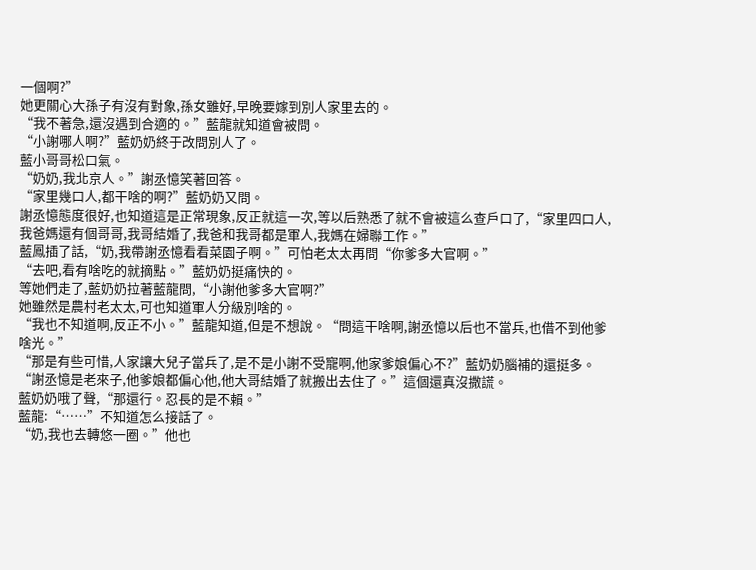一個啊?”
她更關心大孫子有沒有對象,孫女雖好,早晚要嫁到別人家里去的。
“我不著急,還沒遇到合適的。”藍龍就知道會被問。
“小謝哪人啊?”藍奶奶終于改問別人了。
藍小哥哥松口氣。
“奶奶,我北京人。”謝丞憶笑著回答。
“家里幾口人,都干啥的啊?”藍奶奶又問。
謝丞憶態度很好,也知道這是正常現象,反正就這一次,等以后熟悉了就不會被這么查戶口了,“家里四口人,我爸媽還有個哥哥,我哥結婚了,我爸和我哥都是軍人,我媽在婦聯工作。”
藍鳳插了話,“奶,我帶謝丞憶看看菜園子啊。”可怕老太太再問“你爹多大官啊。”
“去吧,看有啥吃的就摘點。”藍奶奶挺痛快的。
等她們走了,藍奶奶拉著藍龍問,“小謝他爹多大官啊?”
她雖然是農村老太太,可也知道軍人分級別啥的。
“我也不知道啊,反正不小。”藍龍知道,但是不想說。“問這干啥啊,謝丞憶以后也不當兵,也借不到他爹啥光。”
“那是有些可惜,人家讓大兒子當兵了,是不是小謝不受寵啊,他家爹娘偏心不?”藍奶奶腦補的還挺多。
“謝丞憶是老來子,他爹娘都偏心他,他大哥結婚了就搬出去住了。”這個還真沒撒謊。
藍奶奶哦了聲,“那還行。忍長的是不賴。”
藍龍:“……”不知道怎么接話了。
“奶,我也去轉悠一圈。”他也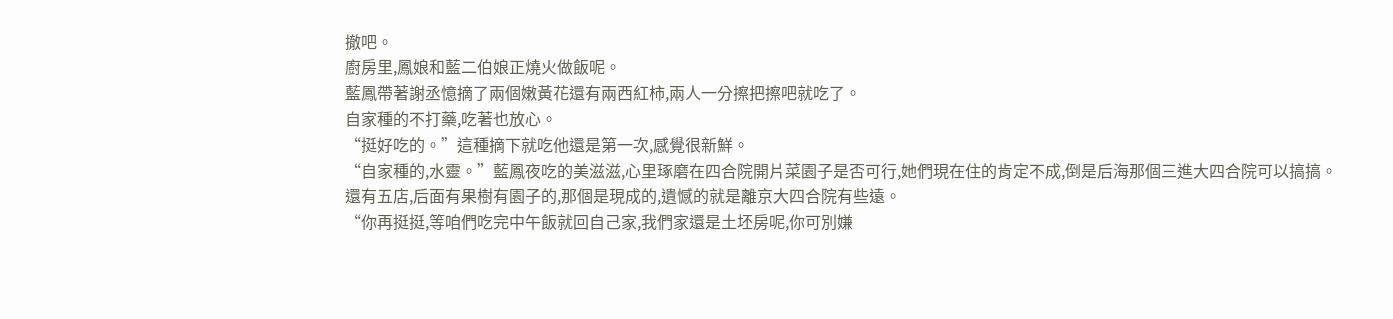撤吧。
廚房里,鳳娘和藍二伯娘正燒火做飯呢。
藍鳳帶著謝丞憶摘了兩個嫩黃花還有兩西紅柿,兩人一分擦把擦吧就吃了。
自家種的不打藥,吃著也放心。
“挺好吃的。”這種摘下就吃他還是第一次,感覺很新鮮。
“自家種的,水靈。”藍鳳夜吃的美滋滋,心里琢磨在四合院開片菜園子是否可行,她們現在住的肯定不成,倒是后海那個三進大四合院可以搞搞。
還有五店,后面有果樹有園子的,那個是現成的,遺憾的就是離京大四合院有些遠。
“你再挺挺,等咱們吃完中午飯就回自己家,我們家還是土坯房呢,你可別嫌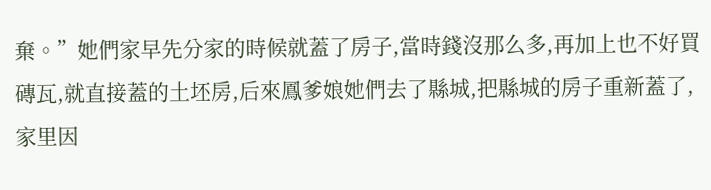棄。”她們家早先分家的時候就蓋了房子,當時錢沒那么多,再加上也不好買磚瓦,就直接蓋的土坯房,后來鳳爹娘她們去了縣城,把縣城的房子重新蓋了,家里因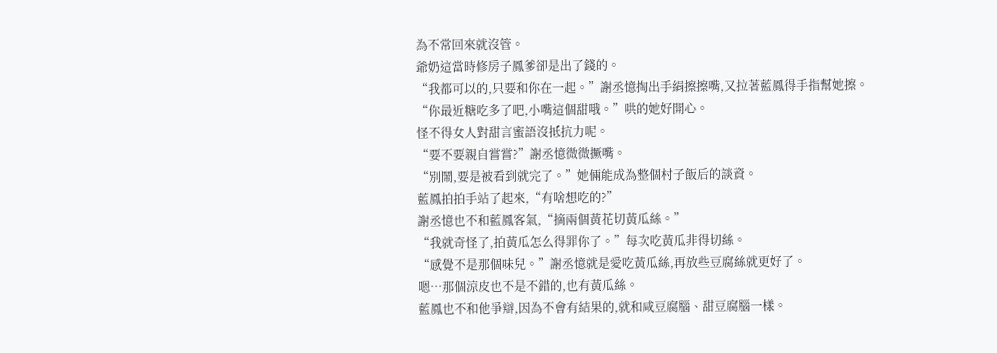為不常回來就沒管。
爺奶這當時修房子鳳爹卻是出了錢的。
“我都可以的,只要和你在一起。”謝丞憶掏出手絹擦擦嘴,又拉著藍鳳得手指幫她擦。
“你最近糖吃多了吧,小嘴這個甜哦。”哄的她好開心。
怪不得女人對甜言蜜語沒抵抗力呢。
“要不要親自嘗嘗?”謝丞憶微微撅嘴。
“別鬧,要是被看到就完了。”她倆能成為整個村子飯后的談資。
藍鳳拍拍手站了起來,“有啥想吃的?”
謝丞憶也不和藍鳳客氣,“摘兩個黃花切黃瓜絲。”
“我就奇怪了,拍黃瓜怎么得罪你了。”每次吃黃瓜非得切絲。
“感覺不是那個味兒。”謝丞憶就是愛吃黃瓜絲,再放些豆腐絲就更好了。
嗯…那個涼皮也不是不錯的,也有黃瓜絲。
藍鳳也不和他爭辯,因為不會有結果的,就和咸豆腐腦、甜豆腐腦一樣。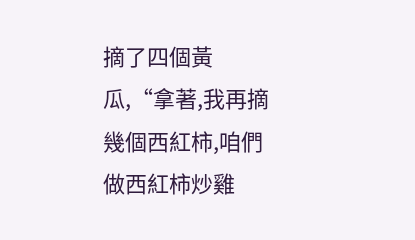摘了四個黃瓜,“拿著,我再摘幾個西紅柿,咱們做西紅柿炒雞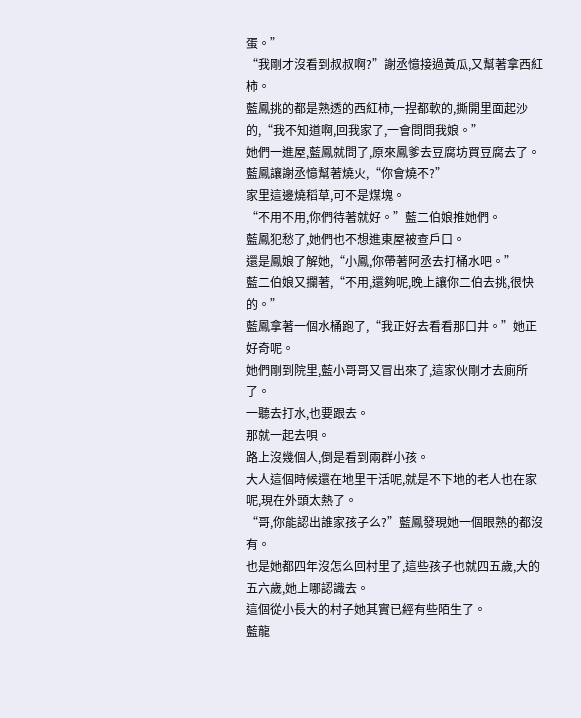蛋。”
“我剛才沒看到叔叔啊?”謝丞憶接過黃瓜,又幫著拿西紅柿。
藍鳳挑的都是熟透的西紅柿,一捏都軟的,撕開里面起沙的,“我不知道啊,回我家了,一會問問我娘。”
她們一進屋,藍鳳就問了,原來鳳爹去豆腐坊買豆腐去了。
藍鳳讓謝丞憶幫著燒火,“你會燒不?”
家里這邊燒稻草,可不是煤塊。
“不用不用,你們待著就好。”藍二伯娘推她們。
藍鳳犯愁了,她們也不想進東屋被查戶口。
還是鳳娘了解她,“小鳳,你帶著阿丞去打桶水吧。”
藍二伯娘又攔著,“不用,還夠呢,晚上讓你二伯去挑,很快的。”
藍鳳拿著一個水桶跑了,“我正好去看看那口井。”她正好奇呢。
她們剛到院里,藍小哥哥又冒出來了,這家伙剛才去廁所了。
一聽去打水,也要跟去。
那就一起去唄。
路上沒幾個人,倒是看到兩群小孩。
大人這個時候還在地里干活呢,就是不下地的老人也在家呢,現在外頭太熱了。
“哥,你能認出誰家孩子么?”藍鳳發現她一個眼熟的都沒有。
也是她都四年沒怎么回村里了,這些孩子也就四五歲,大的五六歲,她上哪認識去。
這個從小長大的村子她其實已經有些陌生了。
藍龍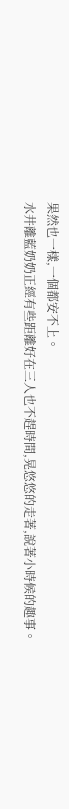果然也一樣,一個都安不上。
水井離藍奶奶正經有些距離好在三人也不趕時間,晃悠悠的走著,說著小時候的趣事。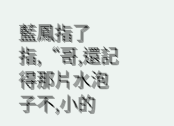藍鳳指了指,“哥,還記得那片水泡子不,小的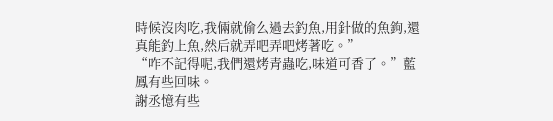時候沒肉吃,我倆就偷么過去釣魚,用針做的魚鉤,還真能釣上魚,然后就弄吧弄吧烤著吃。”
“咋不記得呢,我們還烤青蟲吃,味道可香了。”藍鳳有些回味。
謝丞憶有些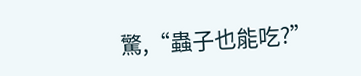驚,“蟲子也能吃?”